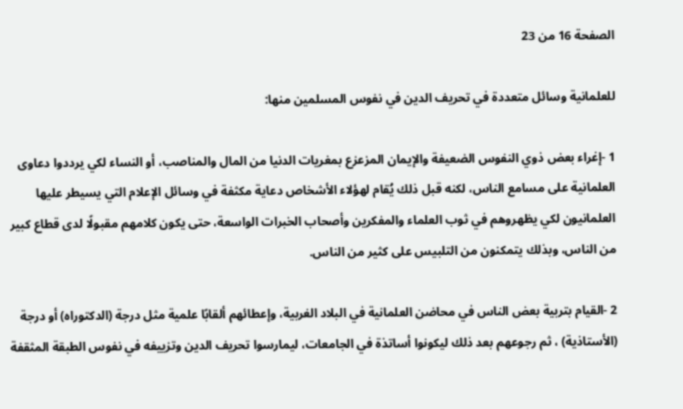الصفحة 16 من 23

للعلمانية وسائل متعددة في تحريف الدين في نفوس المسلمين منها:

1 -إغراء بعض ذوي النفوس الضعيفة والإيمان المزعزع بمغريات الدنيا من المال والمناصب، أو النساء لكي يرددوا دعاوى العلمانية على مسامع الناس، لكنه قبل ذلك يُقام لهؤلاء الأشخاص دعاية مكثفة في وسائل الإعلام التي يسيطر عليها العلمانيون لكي يظهروهم في ثوب العلماء والمفكرين وأصحاب الخبرات الواسعة، حتى يكون كلامهم مقبولًا لدى قطاع كبير من الناس، وبذلك يتمكنون من التلبيس على كثير من الناس.

2 -القيام بتربية بعض الناس في محاضن العلمانية في البلاد الغربية، وإعطائهم ألقابًا علمية مثل درجة (الدكتوراه) أو درجة (الأستاذية) ، ثم رجوعهم بعد ذلك ليكونوا أساتذة في الجامعات، ليمارسوا تحريف الدين وتزييفه في نفوس الطبقة المثقفة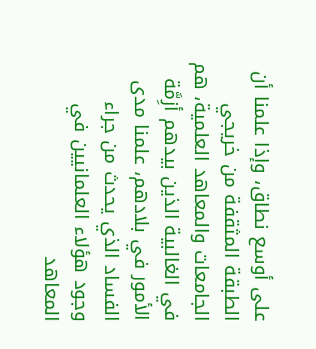على أوسع نطاق، وإذا علمنا أن الطبقة المثقفة من خريجي الجامعات والمعاهد العلمية، هم في الغالبية الذين بيدهم أزِمَّة الأمور في بلادهم، علمنا مدى الفساد الذي يحدث من جراء وجود هؤلاء العلمانيين في المعاهد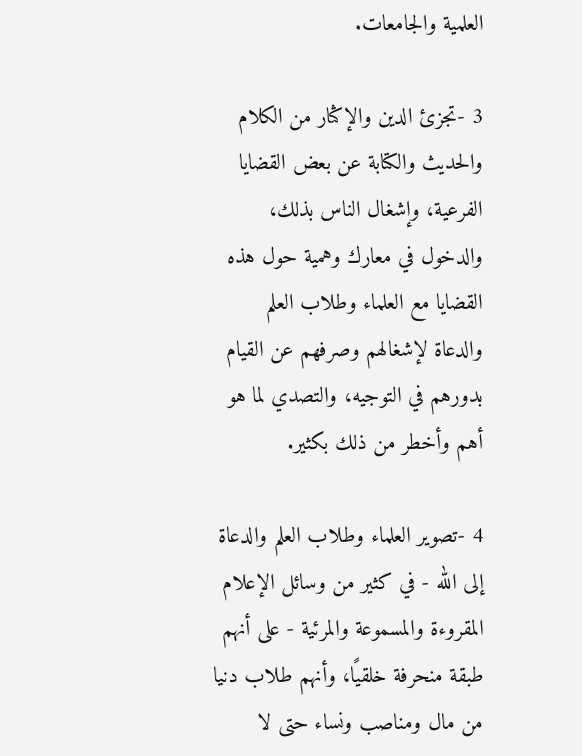العلمية والجامعات.

3 -تجزئ الدين والإكثار من الكلام والحديث والكتابة عن بعض القضايا الفرعية، وإشغال الناس بذلك، والدخول في معارك وهمية حول هذه القضايا مع العلماء وطلاب العلم والدعاة لإشغالهم وصرفهم عن القيام بدورهم في التوجيه، والتصدي لما هو أهم وأخطر من ذلك بكثير.

4 -تصوير العلماء وطلاب العلم والدعاة إلى الله - في كثير من وسائل الإعلام المقروءة والمسموعة والمرئية - على أنهم طبقة منحرفة خلقيًا، وأنهم طلاب دنيا من مال ومناصب ونساء حتى لا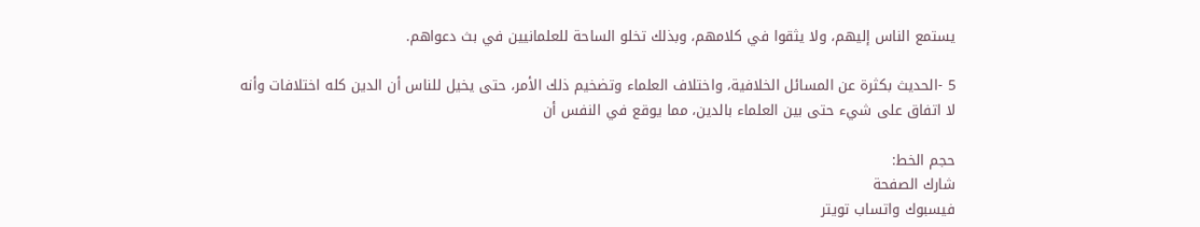يستمع الناس إليهم، ولا يثقوا في كلامهم، وبذلك تخلو الساحة للعلمانيين في بث دعواهم.

5 -الحديث بكثرة عن المسائل الخلافية، واختلاف العلماء وتضخيم ذلك الأمر، حتى يخيل للناس أن الدين كله اختلافات وأنه لا اتفاق على شيء حتى بين العلماء بالدين، مما يوقع في النفس أن

حجم الخط:
شارك الصفحة
فيسبوك واتساب تويتر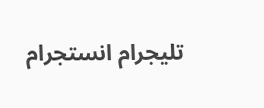تليجرام انستجرام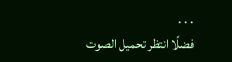. . .
فضلًا انتظر تحميل الصوت